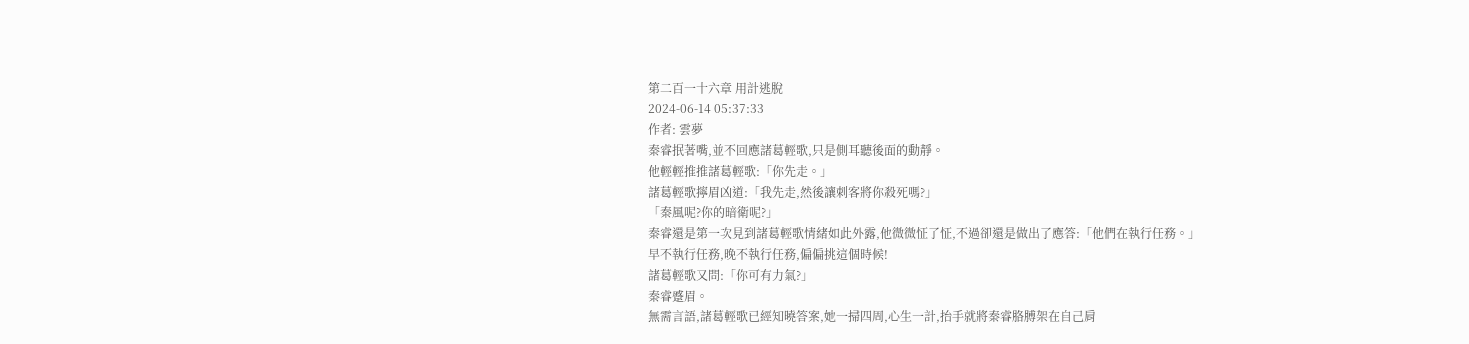第二百一十六章 用計逃脫
2024-06-14 05:37:33
作者: 雲夢
秦睿抿著嘴,並不回應諸葛輕歌,只是側耳聽後面的動靜。
他輕輕推推諸葛輕歌:「你先走。」
諸葛輕歌擰眉凶道:「我先走,然後讓刺客將你殺死嗎?」
「秦風呢?你的暗衛呢?」
秦睿還是第一次見到諸葛輕歌情緒如此外露,他微微怔了怔,不過卻還是做出了應答:「他們在執行任務。」
早不執行任務,晚不執行任務,偏偏挑這個時候!
諸葛輕歌又問:「你可有力氣?」
秦睿蹙眉。
無需言語,諸葛輕歌已經知曉答案,她一掃四周,心生一計,抬手就將秦睿胳膊架在自己肩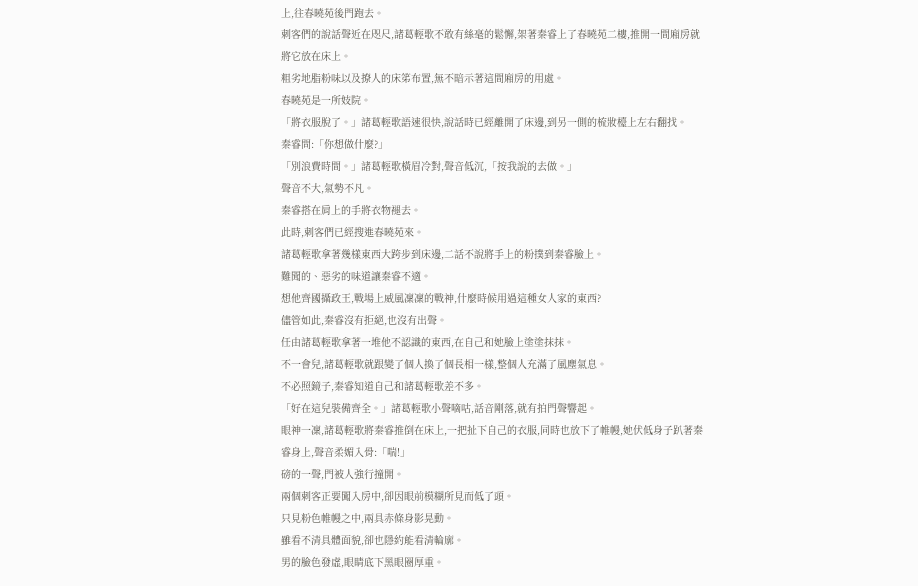上,往春曉苑後門跑去。
刺客們的說話聲近在咫尺,諸葛輕歌不敢有絲毫的鬆懈,架著秦睿上了春曉苑二樓,推開一間廂房就將它放在床上。
粗劣地脂粉味以及撩人的床笫布置,無不暗示著這間廂房的用處。
春曉苑是一所妓院。
「將衣服脫了。」諸葛輕歌語速很快,說話時已經離開了床邊,到另一側的梳妝檯上左右翻找。
秦睿問:「你想做什麼?」
「別浪費時間。」諸葛輕歌橫眉冷對,聲音低沉,「按我說的去做。」
聲音不大,氣勢不凡。
秦睿搭在肩上的手將衣物褪去。
此時,刺客們已經搜進春曉苑來。
諸葛輕歌拿著幾樣東西大跨步到床邊,二話不說將手上的粉撲到秦睿臉上。
難聞的、惡劣的味道讓秦睿不適。
想他齊國攝政王,戰場上威風凜凜的戰神,什麼時候用過這種女人家的東西?
儘管如此,秦睿沒有拒絕,也沒有出聲。
任由諸葛輕歌拿著一堆他不認識的東西,在自己和她臉上塗塗抹抹。
不一會兒,諸葛輕歌就跟變了個人換了個長相一樣,整個人充滿了風塵氣息。
不必照鏡子,秦睿知道自己和諸葛輕歌差不多。
「好在這兒裝備齊全。」諸葛輕歌小聲嘀咕,話音剛落,就有拍門聲響起。
眼神一凜,諸葛輕歌將秦睿推倒在床上,一把扯下自己的衣服,同時也放下了帷幔,她伏低身子趴著秦睿身上,聲音柔媚入骨:「喘!」
磅的一聲,門被人強行撞開。
兩個刺客正要闖入房中,卻因眼前模糊所見而低了頭。
只見粉色帷幔之中,兩具赤條身影晃動。
雖看不清具體面貌,卻也隱約能看清輪廓。
男的臉色發虛,眼睛底下黑眼圈厚重。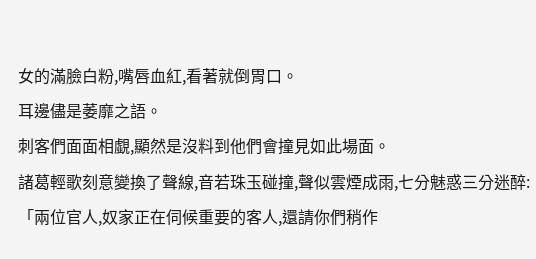女的滿臉白粉,嘴唇血紅,看著就倒胃口。
耳邊儘是萎靡之語。
刺客們面面相覷,顯然是沒料到他們會撞見如此場面。
諸葛輕歌刻意變換了聲線,音若珠玉碰撞,聲似雲煙成雨,七分魅惑三分迷醉:「兩位官人,奴家正在伺候重要的客人,還請你們稍作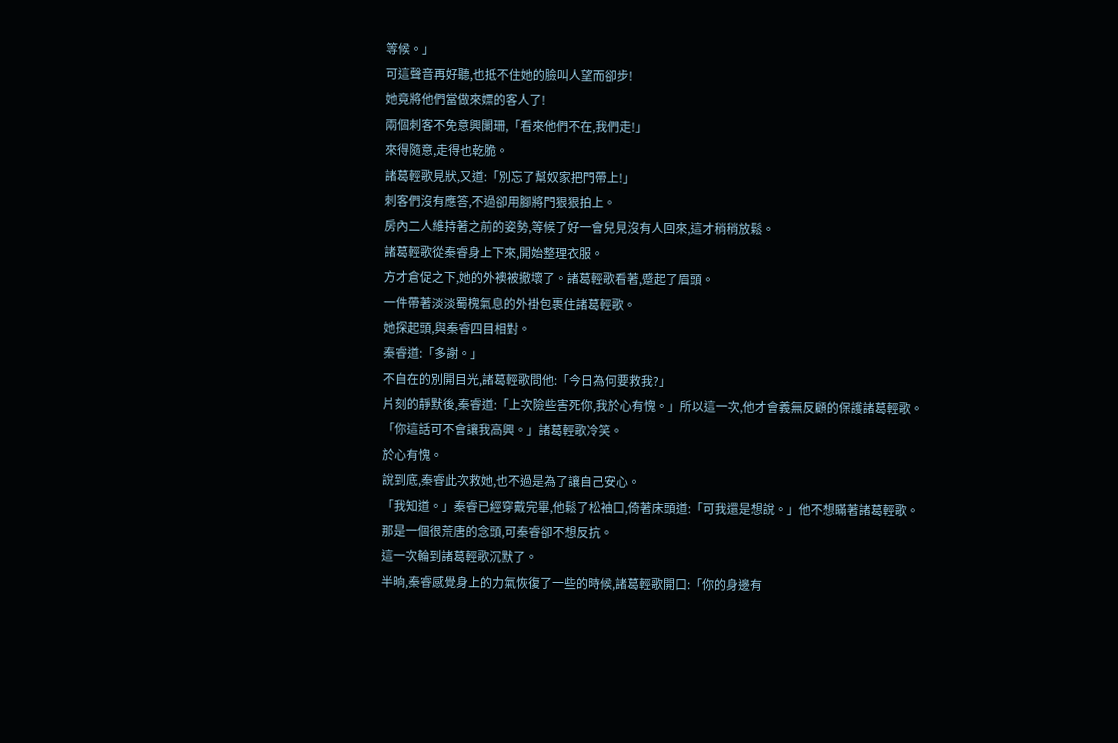等候。」
可這聲音再好聽,也抵不住她的臉叫人望而卻步!
她竟將他們當做來嫖的客人了!
兩個刺客不免意興闌珊,「看來他們不在,我們走!」
來得隨意,走得也乾脆。
諸葛輕歌見狀,又道:「別忘了幫奴家把門帶上!」
刺客們沒有應答,不過卻用腳將門狠狠拍上。
房內二人維持著之前的姿勢,等候了好一會兒見沒有人回來,這才稍稍放鬆。
諸葛輕歌從秦睿身上下來,開始整理衣服。
方才倉促之下,她的外襖被撤壞了。諸葛輕歌看著,蹙起了眉頭。
一件帶著淡淡蜀槐氣息的外褂包裹住諸葛輕歌。
她探起頭,與秦睿四目相對。
秦睿道:「多謝。」
不自在的別開目光,諸葛輕歌問他:「今日為何要救我?」
片刻的靜默後,秦睿道:「上次險些害死你,我於心有愧。」所以這一次,他才會義無反顧的保護諸葛輕歌。
「你這話可不會讓我高興。」諸葛輕歌冷笑。
於心有愧。
說到底,秦睿此次救她,也不過是為了讓自己安心。
「我知道。」秦睿已經穿戴完畢,他鬆了松袖口,倚著床頭道:「可我還是想說。」他不想瞞著諸葛輕歌。
那是一個很荒唐的念頭,可秦睿卻不想反抗。
這一次輪到諸葛輕歌沉默了。
半晌,秦睿感覺身上的力氣恢復了一些的時候,諸葛輕歌開口:「你的身邊有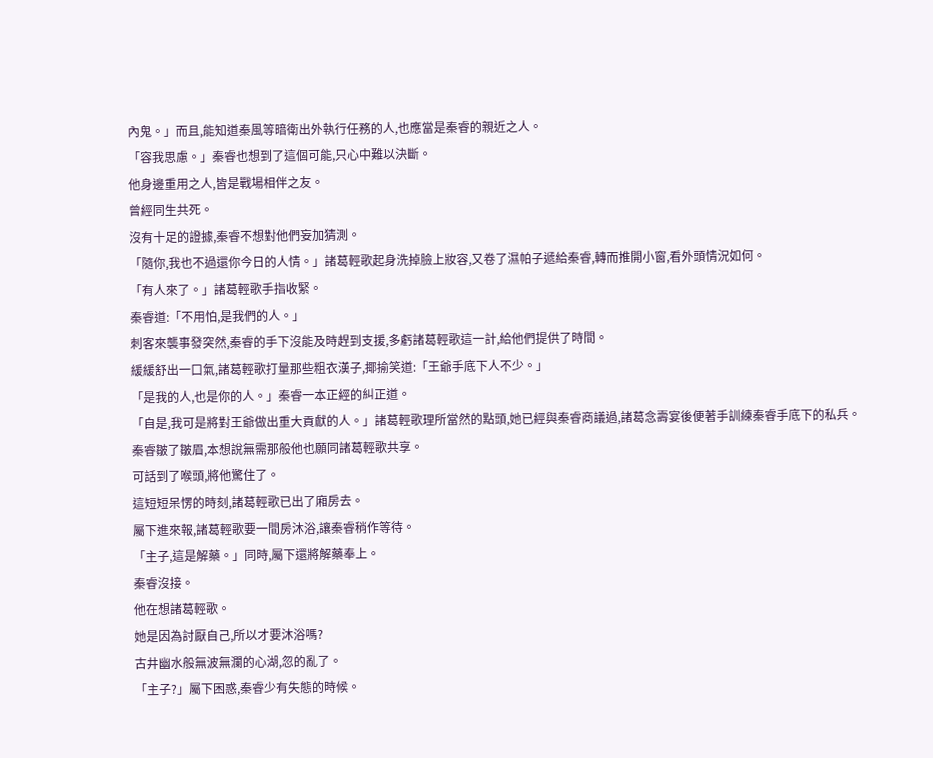內鬼。」而且,能知道秦風等暗衛出外執行任務的人,也應當是秦睿的親近之人。
「容我思慮。」秦睿也想到了這個可能,只心中難以決斷。
他身邊重用之人,皆是戰場相伴之友。
曾經同生共死。
沒有十足的證據,秦睿不想對他們妄加猜測。
「隨你,我也不過還你今日的人情。」諸葛輕歌起身洗掉臉上妝容,又卷了濕帕子遞給秦睿,轉而推開小窗,看外頭情況如何。
「有人來了。」諸葛輕歌手指收緊。
秦睿道:「不用怕,是我們的人。」
刺客來襲事發突然,秦睿的手下沒能及時趕到支援,多虧諸葛輕歌這一計,給他們提供了時間。
緩緩舒出一口氣,諸葛輕歌打量那些粗衣漢子,揶揄笑道:「王爺手底下人不少。」
「是我的人,也是你的人。」秦睿一本正經的糾正道。
「自是,我可是將對王爺做出重大貢獻的人。」諸葛輕歌理所當然的點頭,她已經與秦睿商議過,諸葛念壽宴後便著手訓練秦睿手底下的私兵。
秦睿皺了皺眉,本想說無需那般他也願同諸葛輕歌共享。
可話到了喉頭,將他驚住了。
這短短呆愣的時刻,諸葛輕歌已出了廂房去。
屬下進來報,諸葛輕歌要一間房沐浴,讓秦睿稍作等待。
「主子,這是解藥。」同時,屬下還將解藥奉上。
秦睿沒接。
他在想諸葛輕歌。
她是因為討厭自己,所以才要沐浴嗎?
古井幽水般無波無瀾的心湖,忽的亂了。
「主子?」屬下困惑,秦睿少有失態的時候。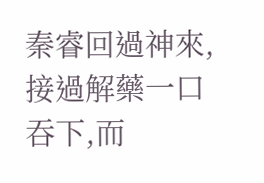秦睿回過神來,接過解藥一口吞下,而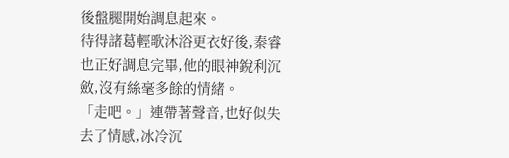後盤腿開始調息起來。
待得諸葛輕歌沐浴更衣好後,秦睿也正好調息完畢,他的眼神銳利沉斂,沒有絲毫多餘的情緒。
「走吧。」連帶著聲音,也好似失去了情感,冰冷沉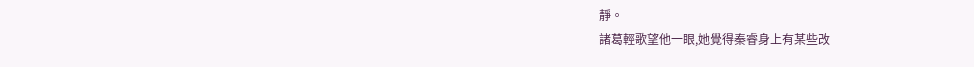靜。
諸葛輕歌望他一眼,她覺得秦睿身上有某些改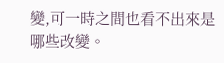變,可一時之間也看不出來是哪些改變。